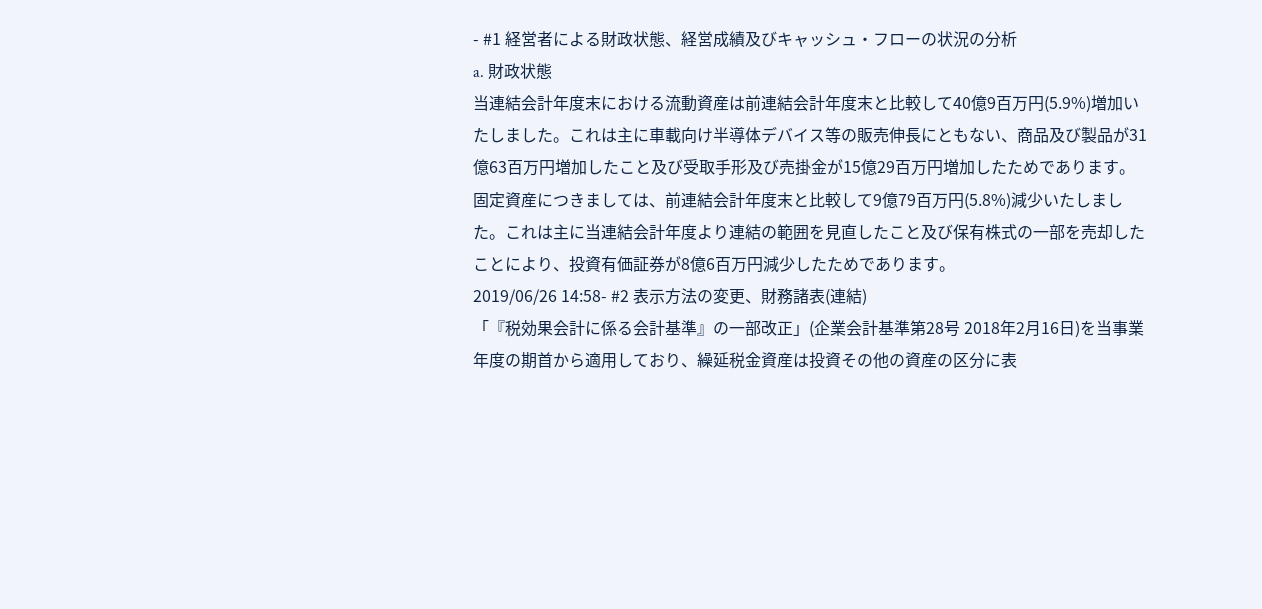- #1 経営者による財政状態、経営成績及びキャッシュ・フローの状況の分析
a. 財政状態
当連結会計年度末における流動資産は前連結会計年度末と比較して40億9百万円(5.9%)増加いたしました。これは主に車載向け半導体デバイス等の販売伸長にともない、商品及び製品が31億63百万円増加したこと及び受取手形及び売掛金が15億29百万円増加したためであります。
固定資産につきましては、前連結会計年度末と比較して9億79百万円(5.8%)減少いたしました。これは主に当連結会計年度より連結の範囲を見直したこと及び保有株式の一部を売却したことにより、投資有価証券が8億6百万円減少したためであります。
2019/06/26 14:58- #2 表示方法の変更、財務諸表(連結)
「『税効果会計に係る会計基準』の一部改正」(企業会計基準第28号 2018年2月16日)を当事業年度の期首から適用しており、繰延税金資産は投資その他の資産の区分に表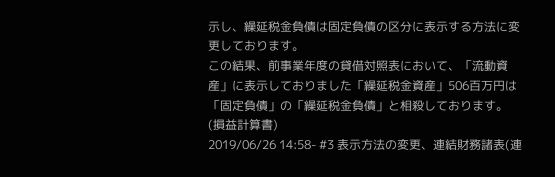示し、繰延税金負債は固定負債の区分に表示する方法に変更しております。
この結果、前事業年度の貸借対照表において、「流動資産」に表示しておりました「繰延税金資産」506百万円は「固定負債」の「繰延税金負債」と相殺しております。
(損益計算書)
2019/06/26 14:58- #3 表示方法の変更、連結財務諸表(連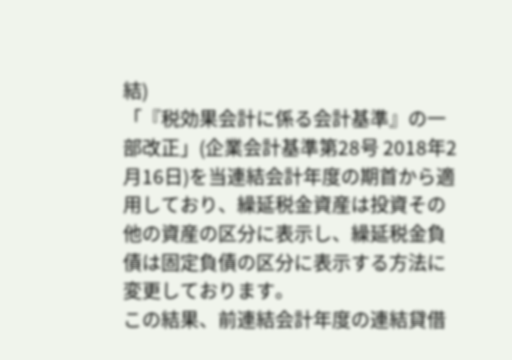結)
「『税効果会計に係る会計基準』の一部改正」(企業会計基準第28号 2018年2月16日)を当連結会計年度の期首から適用しており、繰延税金資産は投資その他の資産の区分に表示し、繰延税金負債は固定負債の区分に表示する方法に変更しております。
この結果、前連結会計年度の連結貸借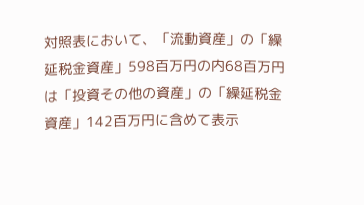対照表において、「流動資産」の「繰延税金資産」598百万円の内68百万円は「投資その他の資産」の「繰延税金資産」142百万円に含めて表示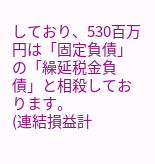しており、530百万円は「固定負債」の「繰延税金負債」と相殺しております。
(連結損益計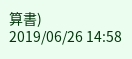算書)
2019/06/26 14:58